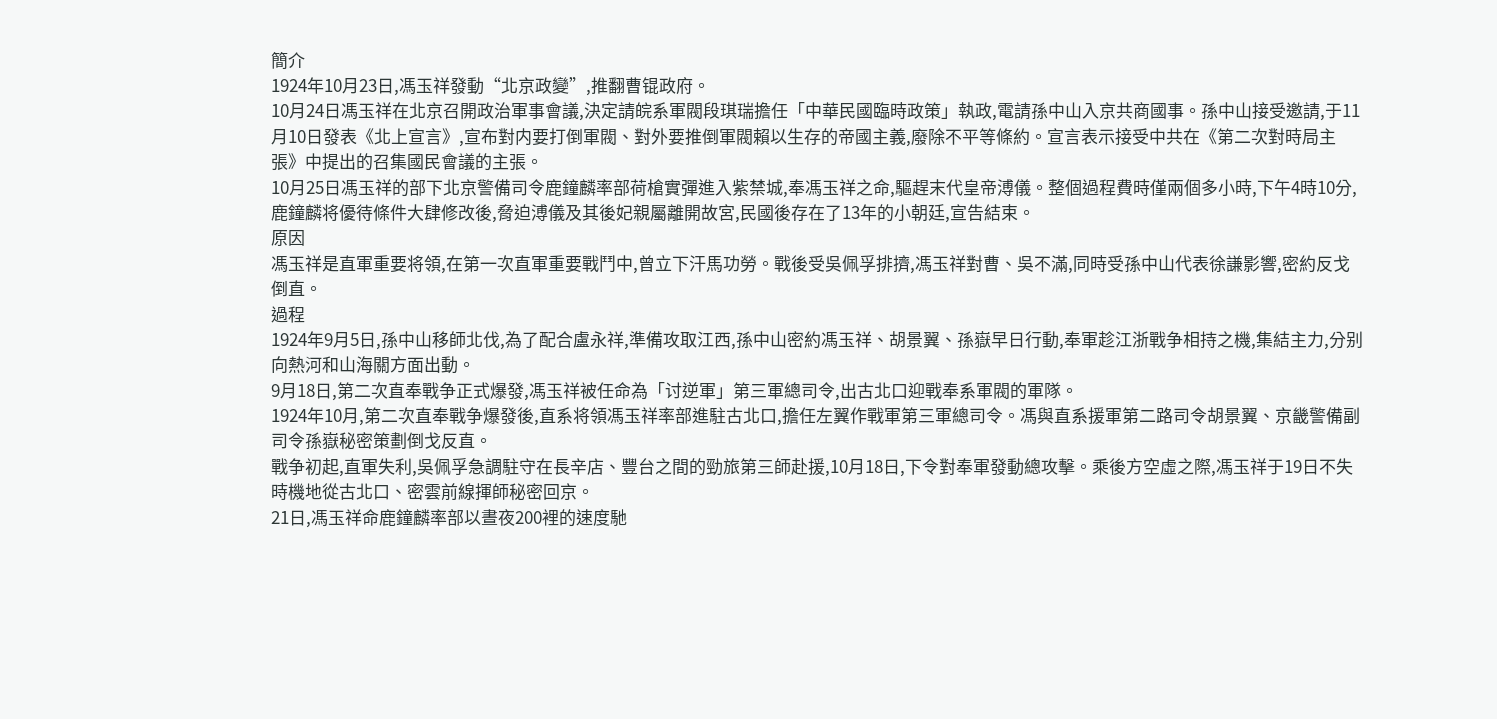簡介
1924年10月23日,馮玉祥發動“北京政變”,推翻曹锟政府。
10月24日馮玉祥在北京召開政治軍事會議,決定請皖系軍閥段琪瑞擔任「中華民國臨時政策」執政,電請孫中山入京共商國事。孫中山接受邀請,于11月10日發表《北上宣言》,宣布對内要打倒軍閥、對外要推倒軍閥賴以生存的帝國主義,廢除不平等條約。宣言表示接受中共在《第二次對時局主張》中提出的召集國民會議的主張。
10月25日馮玉祥的部下北京警備司令鹿鐘麟率部荷槍實彈進入紫禁城,奉馮玉祥之命,驅趕末代皇帝溥儀。整個過程費時僅兩個多小時,下午4時10分,鹿鐘麟将優待條件大肆修改後,脅迫溥儀及其後妃親屬離開故宮,民國後存在了13年的小朝廷,宣告結束。
原因
馮玉祥是直軍重要将領,在第一次直軍重要戰鬥中,曾立下汗馬功勞。戰後受吳佩孚排擠,馮玉祥對曹、吳不滿,同時受孫中山代表徐謙影響,密約反戈倒直。
過程
1924年9月5日,孫中山移師北伐,為了配合盧永祥,準備攻取江西,孫中山密約馮玉祥、胡景翼、孫嶽早日行動,奉軍趁江浙戰争相持之機,集結主力,分别向熱河和山海關方面出動。
9月18日,第二次直奉戰争正式爆發,馮玉祥被任命為「讨逆軍」第三軍總司令,出古北口迎戰奉系軍閥的軍隊。
1924年10月,第二次直奉戰争爆發後,直系将領馮玉祥率部進駐古北口,擔任左翼作戰軍第三軍總司令。馮與直系援軍第二路司令胡景翼、京畿警備副司令孫嶽秘密策劃倒戈反直。
戰争初起,直軍失利,吳佩孚急調駐守在長辛店、豐台之間的勁旅第三師赴援,10月18日,下令對奉軍發動總攻擊。乘後方空虛之際,馮玉祥于19日不失時機地從古北口、密雲前線揮師秘密回京。
21日,馮玉祥命鹿鐘麟率部以晝夜200裡的速度馳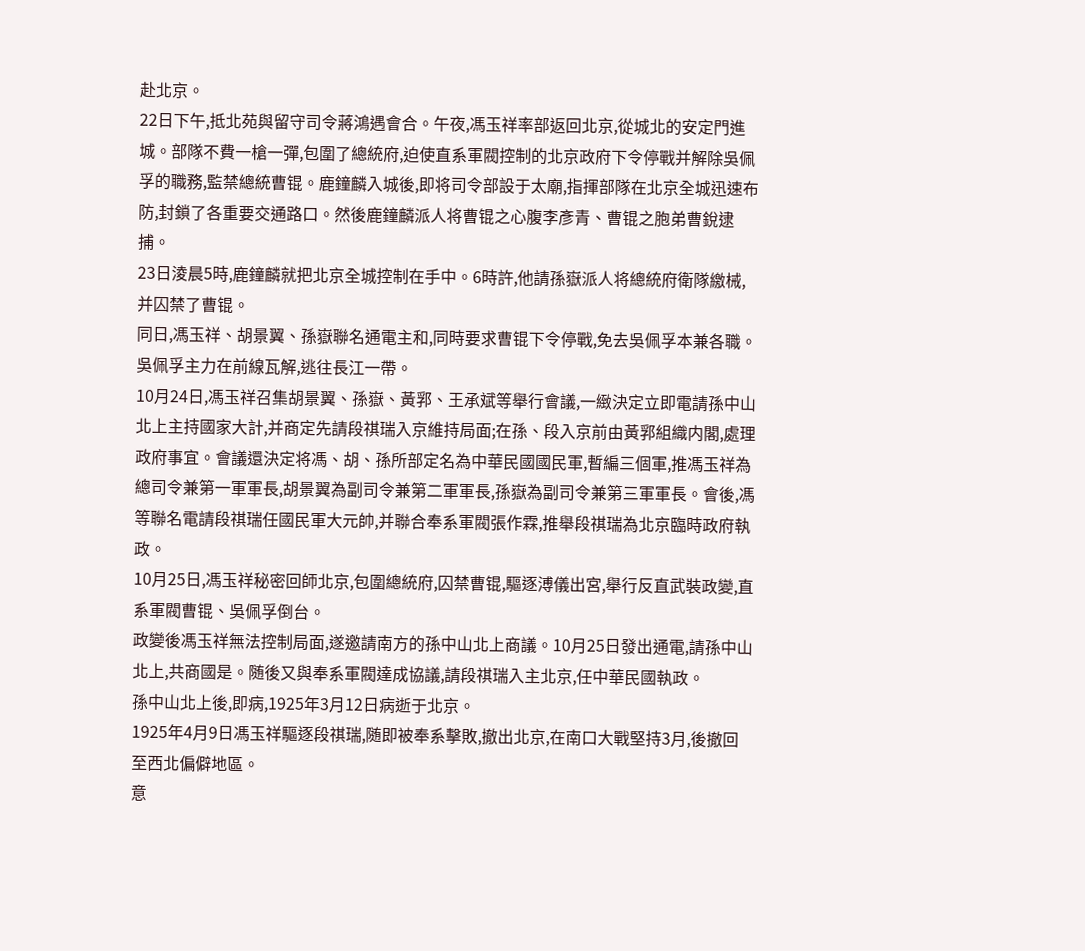赴北京。
22日下午,抵北苑與留守司令蔣鴻遇會合。午夜,馮玉祥率部返回北京,從城北的安定門進城。部隊不費一槍一彈,包圍了總統府,迫使直系軍閥控制的北京政府下令停戰并解除吳佩孚的職務,監禁總統曹锟。鹿鐘麟入城後,即将司令部設于太廟,指揮部隊在北京全城迅速布防,封鎖了各重要交通路口。然後鹿鐘麟派人将曹锟之心腹李彥青、曹锟之胞弟曹銳逮捕。
23日淩晨5時,鹿鐘麟就把北京全城控制在手中。6時許,他請孫嶽派人将總統府衛隊繳械,并囚禁了曹锟。
同日,馮玉祥、胡景翼、孫嶽聯名通電主和,同時要求曹锟下令停戰,免去吳佩孚本兼各職。吳佩孚主力在前線瓦解,逃往長江一帶。
10月24日,馮玉祥召集胡景翼、孫嶽、黃郛、王承斌等舉行會議,一緻決定立即電請孫中山北上主持國家大計,并商定先請段祺瑞入京維持局面;在孫、段入京前由黃郛組織内閣,處理政府事宜。會議還決定将馮、胡、孫所部定名為中華民國國民軍,暫編三個軍,推馮玉祥為總司令兼第一軍軍長,胡景翼為副司令兼第二軍軍長,孫嶽為副司令兼第三軍軍長。會後,馮等聯名電請段祺瑞任國民軍大元帥,并聯合奉系軍閥張作霖,推舉段祺瑞為北京臨時政府執政。
10月25日,馮玉祥秘密回師北京,包圍總統府,囚禁曹锟,驅逐溥儀出宮,舉行反直武裝政變,直系軍閥曹锟、吳佩孚倒台。
政變後馮玉祥無法控制局面,遂邀請南方的孫中山北上商議。10月25日發出通電,請孫中山北上,共商國是。随後又與奉系軍閥達成協議,請段祺瑞入主北京,任中華民國執政。
孫中山北上後,即病,1925年3月12日病逝于北京。
1925年4月9日馮玉祥驅逐段祺瑞,随即被奉系擊敗,撤出北京,在南口大戰堅持3月,後撤回至西北偏僻地區。
意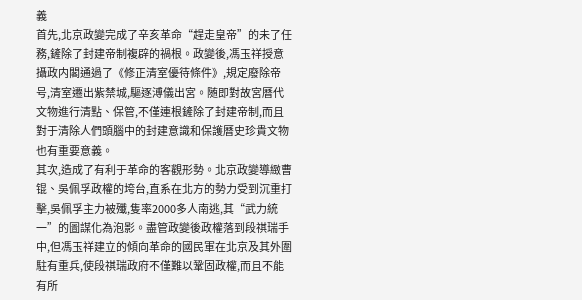義
首先,北京政變完成了辛亥革命“趕走皇帝”的未了任務,鏟除了封建帝制複辟的禍根。政變後,馮玉祥授意攝政内閣通過了《修正清室優待條件》,規定廢除帝号,清室遷出紫禁城,驅逐溥儀出宮。随即對故宮曆代文物進行清點、保管,不僅連根鏟除了封建帝制,而且對于清除人們頭腦中的封建意識和保護曆史珍貴文物也有重要意義。
其次,造成了有利于革命的客觀形勢。北京政變導緻曹锟、吳佩孚政權的垮台,直系在北方的勢力受到沉重打擊,吳佩孚主力被殲,隻率2000多人南逃,其“武力統一”的圖謀化為泡影。盡管政變後政權落到段祺瑞手中,但馮玉祥建立的傾向革命的國民軍在北京及其外圍駐有重兵,使段祺瑞政府不僅難以鞏固政權,而且不能有所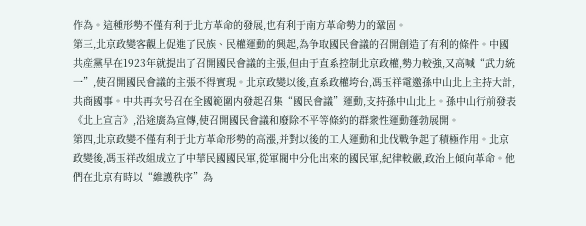作為。這種形勢不僅有利于北方革命的發展,也有利于南方革命勢力的鞏固。
第三,北京政變客觀上促進了民族、民權運動的興起,為争取國民會議的召開創造了有利的條件。中國共産黨早在1923年就提出了召開國民會議的主張,但由于直系控制北京政權,勢力較強,又高喊“武力統一”,使召開國民會議的主張不得實現。北京政變以後,直系政權垮台,馮玉祥電邀孫中山北上主持大計,共商國事。中共再次号召在全國範圍内發起召集“國民會議”運動,支持孫中山北上。孫中山行前發表《北上宣言》,沿途廣為宣傳,使召開國民會議和廢除不平等條約的群衆性運動蓬勃展開。
第四,北京政變不僅有利于北方革命形勢的高漲,并對以後的工人運動和北伐戰争起了積極作用。北京政變後,馮玉祥改組成立了中華民國國民軍,從軍閥中分化出來的國民軍,紀律較嚴,政治上傾向革命。他們在北京有時以“維護秩序”為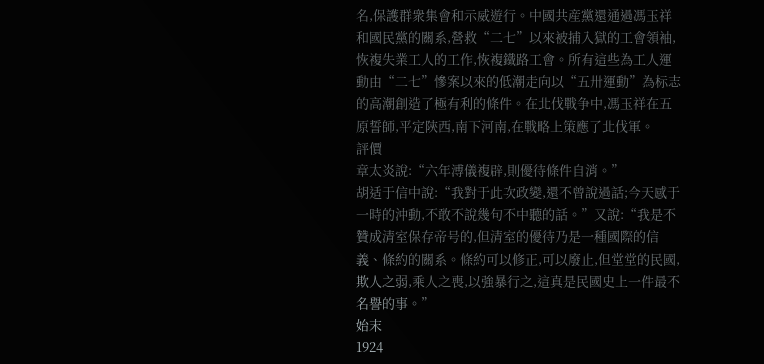名,保護群衆集會和示威遊行。中國共産黨還通過馮玉祥和國民黨的關系,營救“二七”以來被捕入獄的工會領袖,恢複失業工人的工作,恢複鐵路工會。所有這些為工人運動由“二七”慘案以來的低潮走向以“五卅運動”為标志的高潮創造了極有利的條件。在北伐戰争中,馮玉祥在五原誓師,平定陝西,南下河南,在戰略上策應了北伐軍。
評價
章太炎說:“六年溥儀複辟,則優待條件自消。”
胡适于信中說:“我對于此次政變,還不曾說過話;今天感于一時的沖動,不敢不說幾句不中聽的話。”又說:“我是不贊成清室保存帝号的,但清室的優待乃是一種國際的信義、條約的關系。條約可以修正,可以廢止,但堂堂的民國,欺人之弱,乘人之喪,以強暴行之,這真是民國史上一件最不名譽的事。”
始末
1924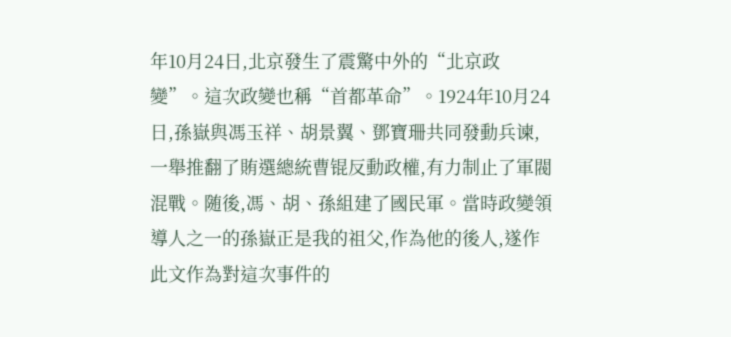年10月24日,北京發生了震驚中外的“北京政變”。這次政變也稱“首都革命”。1924年10月24日,孫嶽與馮玉祥、胡景翼、鄧寶珊共同發動兵谏,一舉推翻了賄選總統曹锟反動政權,有力制止了軍閥混戰。随後,馮、胡、孫組建了國民軍。當時政變領導人之一的孫嶽正是我的祖父,作為他的後人,遂作此文作為對這次事件的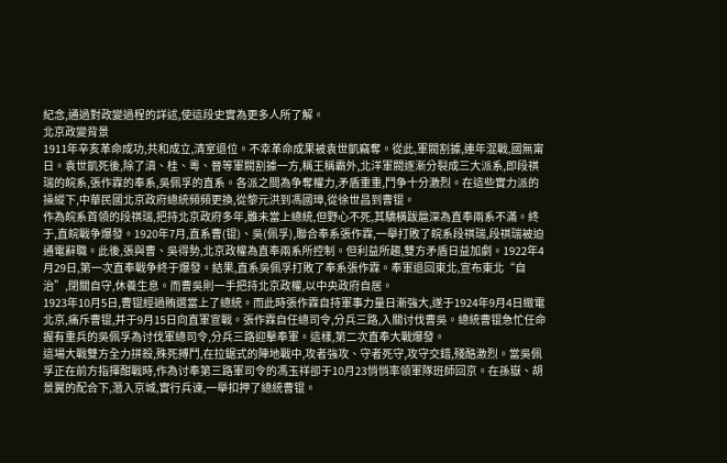紀念,通過對政變過程的詳述,使這段史實為更多人所了解。
北京政變背景
1911年辛亥革命成功,共和成立,清室退位。不幸革命成果被袁世凱竊奪。從此,軍閥割據,連年混戰,國無甯日。袁世凱死後,除了滇、桂、粵、晉等軍閥割據一方,稱王稱霸外,北洋軍閥逐漸分裂成三大派系,即段祺瑞的皖系,張作霖的奉系,吳佩孚的直系。各派之間為争奪權力,矛盾重重,鬥争十分激烈。在這些實力派的操縱下,中華民國北京政府總統頻頻更換,從黎元洪到馮國璋,從徐世昌到曹锟。
作為皖系首領的段祺瑞,把持北京政府多年,雖未當上總統,但野心不死,其驕橫跋扈深為直奉兩系不滿。終于,直皖戰争爆發。1920年7月,直系曹(锟)、吳(佩孚),聯合奉系張作霖,一舉打敗了皖系段祺瑞,段祺瑞被迫通電辭職。此後,張與曹、吳得勢,北京政權為直奉兩系所控制。但利益所趨,雙方矛盾日益加劇。1922年4月29日,第一次直奉戰争終于爆發。結果,直系吳佩孚打敗了奉系張作霖。奉軍退回東北,宣布東北“自治”,閉關自守,休養生息。而曹吳則一手把持北京政權,以中央政府自居。
1923年10月5日,曹锟經過賄選當上了總統。而此時張作霖自持軍事力量日漸強大,遂于1924年9月4日緻電北京,痛斥曹锟,并于9月15日向直軍宣戰。張作霖自任總司令,分兵三路,入關讨伐曹吳。總統曹锟急忙任命握有重兵的吳佩孚為讨伐軍總司令,分兵三路迎擊奉軍。這樣,第二次直奉大戰爆發。
這場大戰雙方全力拼殺,殊死搏鬥,在拉鋸式的陣地戰中,攻者強攻、守者死守,攻守交錯,殘酷激烈。當吳佩孚正在前方指揮酣戰時,作為讨奉第三路軍司令的馮玉祥卻于10月23悄悄率領軍隊班師回京。在孫嶽、胡景翼的配合下,潛入京城,實行兵谏,一舉扣押了總統曹锟。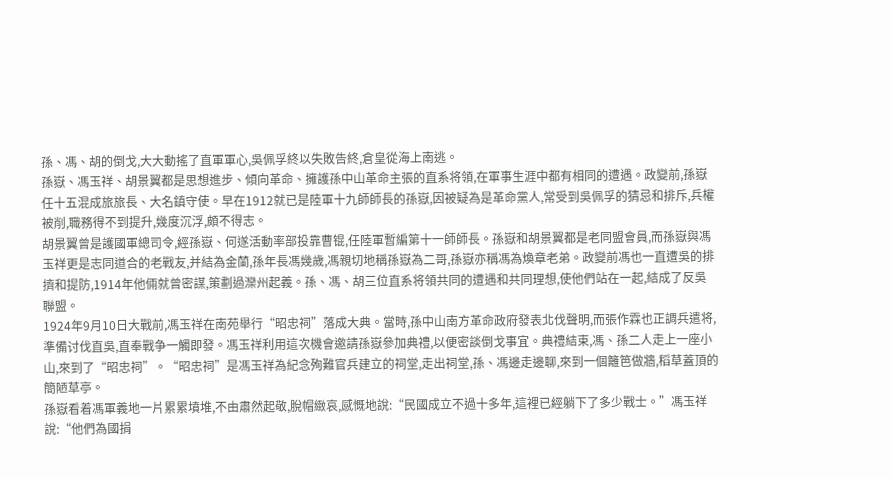孫、馮、胡的倒戈,大大動搖了直軍軍心,吳佩孚終以失敗告終,倉皇從海上南逃。
孫嶽、馮玉祥、胡景翼都是思想進步、傾向革命、擁護孫中山革命主張的直系将領,在軍事生涯中都有相同的遭遇。政變前,孫嶽任十五混成旅旅長、大名鎮守使。早在1912就已是陸軍十九師師長的孫嶽,因被疑為是革命黨人,常受到吳佩孚的猜忌和排斥,兵權被削,職務得不到提升,幾度沉浮,頗不得志。
胡景翼曾是護國軍總司令,經孫嶽、何遂活動率部投靠曹锟,任陸軍暫編第十一師師長。孫嶽和胡景翼都是老同盟會員,而孫嶽與馮玉祥更是志同道合的老戰友,并結為金蘭,孫年長馮幾歲,馮親切地稱孫嶽為二哥,孫嶽亦稱馮為煥章老弟。政變前馮也一直遭吳的排擠和提防,1914年他倆就曾密謀,策劃過灤州起義。孫、馮、胡三位直系将領共同的遭遇和共同理想,使他們站在一起,結成了反吳聯盟。
1924年9月10日大戰前,馮玉祥在南苑舉行“昭忠祠”落成大典。當時,孫中山南方革命政府發表北伐聲明,而張作霖也正調兵遣将,準備讨伐直吳,直奉戰争一觸即發。馮玉祥利用這次機會邀請孫嶽參加典禮,以便密談倒戈事宜。典禮結束,馮、孫二人走上一座小山,來到了“昭忠祠”。“昭忠祠”是馮玉祥為紀念殉難官兵建立的祠堂,走出祠堂,孫、馮邊走邊聊,來到一個籬笆做牆,稻草蓋頂的簡陋草亭。
孫嶽看着馮軍義地一片累累墳堆,不由肅然起敬,脫帽緻哀,感慨地說:“民國成立不過十多年,這裡已經躺下了多少戰士。”馮玉祥說:“他們為國捐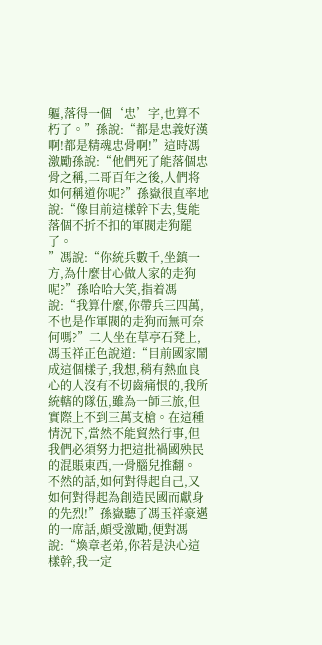軀,落得一個‘忠’字,也算不朽了。”孫說:“都是忠義好漢啊!都是精魂忠骨啊!”這時馮激勵孫說:“他們死了能落個忠骨之稱,二哥百年之後,人們将如何稱道你呢?”孫嶽很直率地說:“像目前這樣幹下去,隻能落個不折不扣的軍閥走狗罷了。
”馮說:“你統兵數千,坐鎮一方,為什麼甘心做人家的走狗呢?”孫哈哈大笑,指着馮說:“我算什麼,你帶兵三四萬,不也是作軍閥的走狗而無可奈何嗎?”二人坐在草亭石凳上,馮玉祥正色說道:“目前國家鬧成這個樣子,我想,稍有熱血良心的人沒有不切齒痛恨的,我所統轄的隊伍,雖為一師三旅,但實際上不到三萬支槍。在這種情況下,當然不能貿然行事,但我們必須努力把這批禍國殃民的混賬東西,一骨腦兒推翻。
不然的話,如何對得起自己,又如何對得起為創造民國而獻身的先烈!”孫嶽聽了馮玉祥豪邁的一席話,頗受激勵,便對馮說:“煥章老弟,你若是決心這樣幹,我一定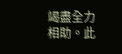竭盡全力相助。此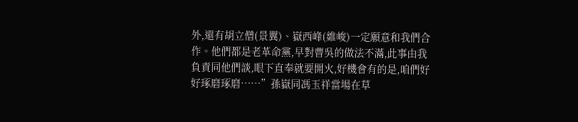外,還有胡立僧(景翼)、嶽西峰(維峻)一定願意和我們合作。他們都是老革命黨,早對曹吳的做法不滿,此事由我負責同他們談,眼下直奉就要開火,好機會有的是,咱們好好琢磨琢磨……”孫嶽同馮玉祥當場在草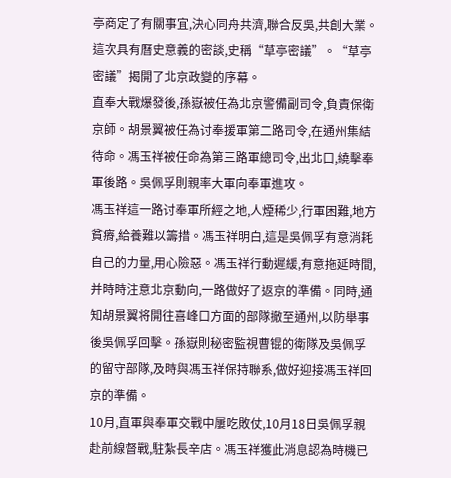亭商定了有關事宜,決心同舟共濟,聯合反吳,共創大業。這次具有曆史意義的密談,史稱“草亭密議”。“草亭密議”揭開了北京政變的序幕。
直奉大戰爆發後,孫嶽被任為北京警備副司令,負責保衛京師。胡景翼被任為讨奉援軍第二路司令,在通州集結待命。馮玉祥被任命為第三路軍總司令,出北口,繞擊奉軍後路。吳佩孚則親率大軍向奉軍進攻。
馮玉祥這一路讨奉軍所經之地,人煙稀少,行軍困難,地方貧瘠,給養難以籌措。馮玉祥明白,這是吳佩孚有意消耗自己的力量,用心險惡。馮玉祥行動遲緩,有意拖延時間,并時時注意北京動向,一路做好了返京的準備。同時,通知胡景翼将開往喜峰口方面的部隊撤至通州,以防舉事後吳佩孚回擊。孫嶽則秘密監視曹锟的衛隊及吳佩孚的留守部隊,及時與馮玉祥保持聯系,做好迎接馮玉祥回京的準備。
10月,直軍與奉軍交戰中屢吃敗仗,10月18日吳佩孚親赴前線督戰,駐紮長辛店。馮玉祥獲此消息認為時機已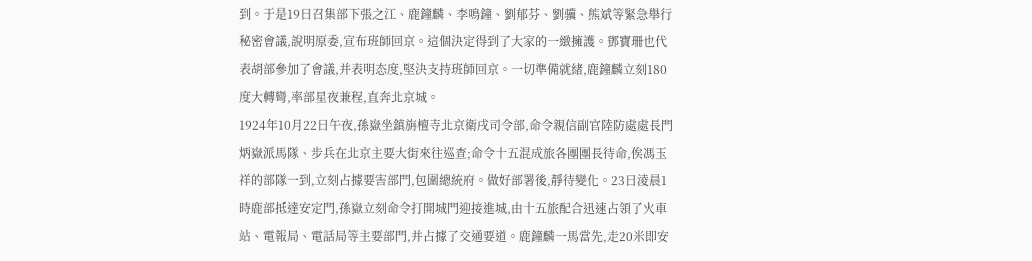到。于是19日召集部下張之江、鹿鐘麟、李鳴鐘、劉郁芬、劉骥、熊斌等緊急舉行秘密會議,說明原委,宣布班師回京。這個決定得到了大家的一緻擁護。鄧寶珊也代表胡部參加了會議,并表明态度,堅決支持班師回京。一切準備就緒,鹿鐘麟立刻180度大轉彎,率部星夜兼程,直奔北京城。
1924年10月22日午夜,孫嶽坐鎮旃檀寺北京衛戌司令部,命令親信副官陸防處處長門炳嶽派馬隊、步兵在北京主要大街來往巡查;命令十五混成旅各團團長待命,俟馮玉祥的部隊一到,立刻占據要害部門,包圍總統府。做好部署後,靜待變化。23日淩晨1時鹿部抵達安定門,孫嶽立刻命令打開城門迎接進城,由十五旅配合迅速占領了火車站、電報局、電話局等主要部門,并占據了交通要道。鹿鐘麟一馬當先,走20米即安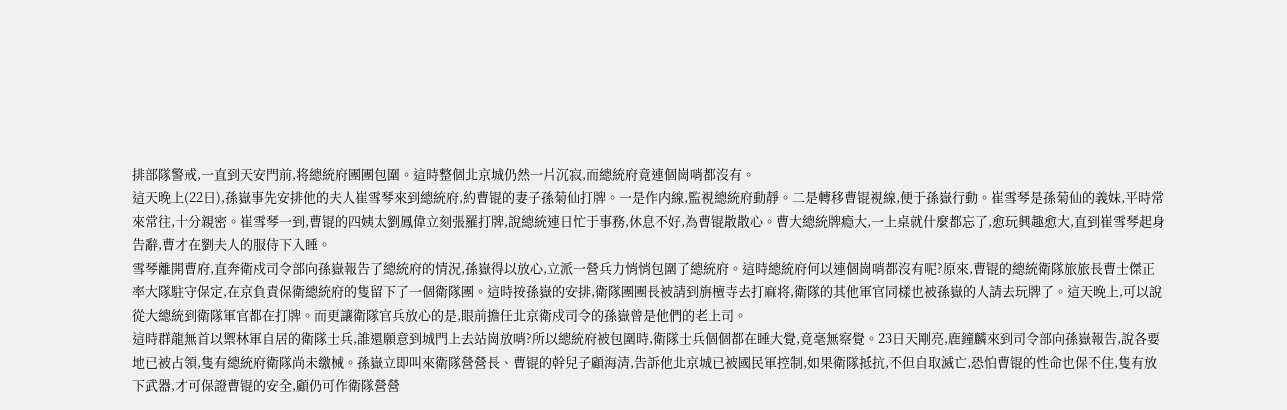排部隊警戒,一直到天安門前,将總統府團團包圍。這時整個北京城仍然一片沉寂,而總統府竟連個崗哨都沒有。
這天晚上(22日),孫嶽事先安排他的夫人崔雪琴來到總統府,約曹锟的妻子孫菊仙打牌。一是作内線,監視總統府動靜。二是轉移曹锟視線,便于孫嶽行動。崔雪琴是孫菊仙的義妹,平時常來常往,十分親密。崔雪琴一到,曹锟的四姨太劉鳳偉立刻張羅打牌,說總統連日忙于事務,休息不好,為曹锟散散心。曹大總統牌瘾大,一上桌就什麼都忘了,愈玩興趣愈大,直到崔雪琴起身告辭,曹才在劉夫人的服侍下入睡。
雪琴離開曹府,直奔衛戍司令部向孫嶽報告了總統府的情況,孫嶽得以放心,立派一營兵力悄悄包圍了總統府。這時總統府何以連個崗哨都沒有呢?原來,曹锟的總統衛隊旅旅長曹士傑正率大隊駐守保定,在京負責保衛總統府的隻留下了一個衛隊團。這時按孫嶽的安排,衛隊團團長被請到旃檀寺去打麻将,衛隊的其他軍官同樣也被孫嶽的人請去玩牌了。這天晚上,可以說從大總統到衛隊軍官都在打牌。而更讓衛隊官兵放心的是,眼前擔任北京衛戍司令的孫嶽曾是他們的老上司。
這時群龍無首以禦林軍自居的衛隊士兵,誰還願意到城門上去站崗放哨?所以總統府被包圍時,衛隊士兵個個都在睡大覺,竟毫無察覺。23日天剛亮,鹿鐘麟來到司令部向孫嶽報告,說各要地已被占領,隻有總統府衛隊尚未繳械。孫嶽立即叫來衛隊營營長、曹锟的幹兒子顧海清,告訴他北京城已被國民軍控制,如果衛隊抵抗,不但自取滅亡,恐怕曹锟的性命也保不住,隻有放下武器,才可保證曹锟的安全,顧仍可作衛隊營營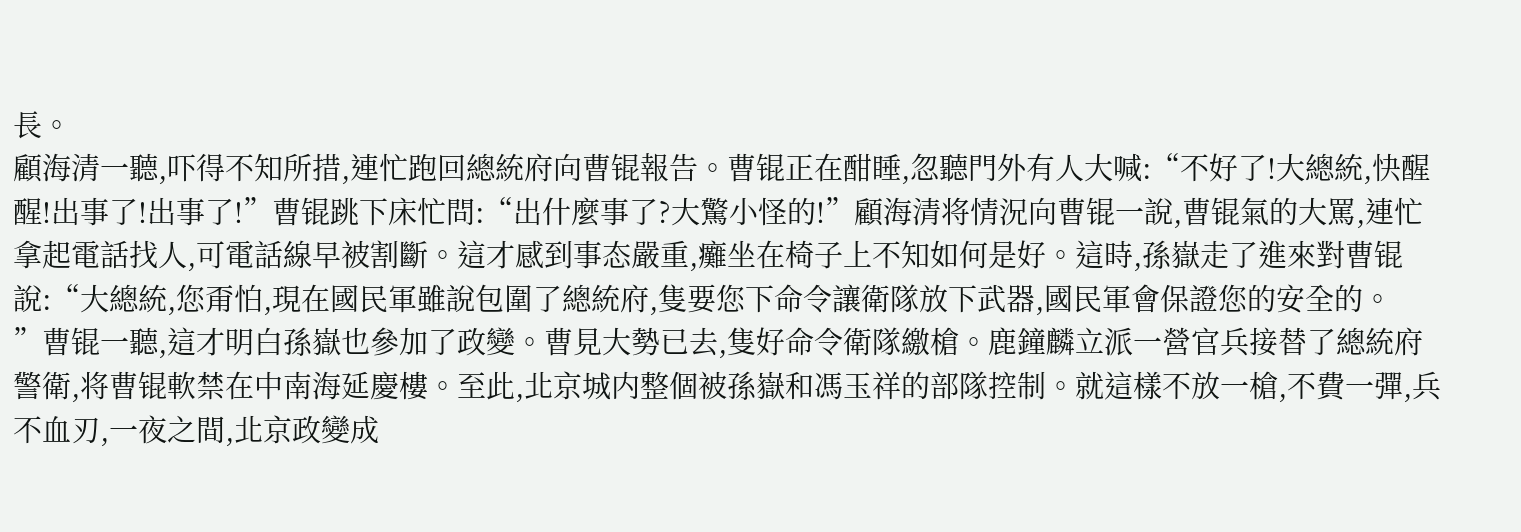長。
顧海清一聽,吓得不知所措,連忙跑回總統府向曹锟報告。曹锟正在酣睡,忽聽門外有人大喊:“不好了!大總統,快醒醒!出事了!出事了!”曹锟跳下床忙問:“出什麼事了?大驚小怪的!”顧海清将情況向曹锟一說,曹锟氣的大罵,連忙拿起電話找人,可電話線早被割斷。這才感到事态嚴重,癱坐在椅子上不知如何是好。這時,孫嶽走了進來對曹锟說:“大總統,您甭怕,現在國民軍雖說包圍了總統府,隻要您下命令讓衛隊放下武器,國民軍會保證您的安全的。
”曹锟一聽,這才明白孫嶽也參加了政變。曹見大勢已去,隻好命令衛隊繳槍。鹿鐘麟立派一營官兵接替了總統府警衛,将曹锟軟禁在中南海延慶樓。至此,北京城内整個被孫嶽和馮玉祥的部隊控制。就這樣不放一槍,不費一彈,兵不血刃,一夜之間,北京政變成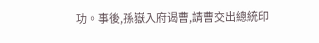功。事後,孫嶽入府谒曹,請曹交出總統印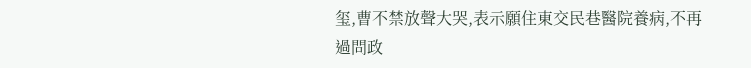玺,曹不禁放聲大哭,表示願住東交民巷醫院養病,不再過問政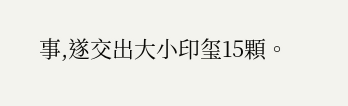事,遂交出大小印玺15顆。